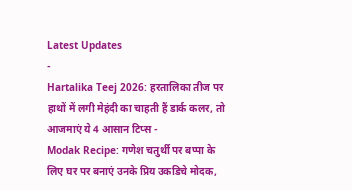Latest Updates
-
Hartalika Teej 2026: हरतालिका तीज पर हाथों में लगी मेहंदी का चाहती हैं डार्क कलर, तो आजमाएं ये 4 आसान टिप्स -
Modak Recipe: गणेश चतुर्थी पर बप्पा के लिए घर पर बनाएं उनके प्रिय उकडिचे मोदक,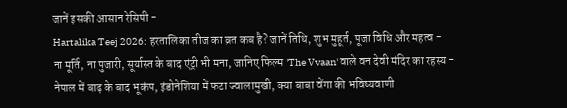जानें इसकी आसान रेसिपी -
Hartalika Teej 2026: हरतालिका तीज का व्रत कब है? जानें तिथि, शुभ मुहूर्त, पूजा विधि और महत्व -
ना मूर्ति, ना पुजारी, सूर्यास्त के बाद एंट्री भी मना, जानिए फिल्म 'The Vvaan' वाले वन देवी मंदिर का रहस्य -
नेपाल में बाढ़ के बाद भूकंप, इंडोनेशिया में फटा ज्वालामुखी, क्या बाबा वेंगा की भविष्यवाणी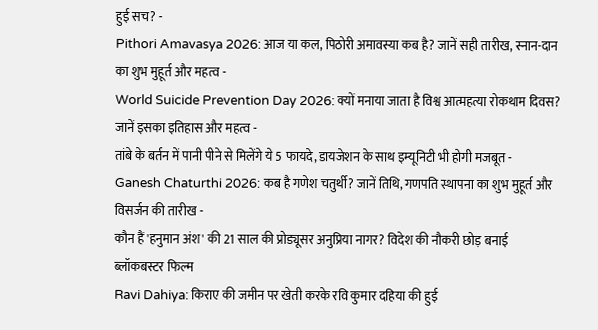हुई सच? -
Pithori Amavasya 2026: आज या कल, पिठोरी अमावस्या कब है? जानें सही तारीख, स्नान-दान का शुभ मुहूर्त और महत्व -
World Suicide Prevention Day 2026: क्यों मनाया जाता है विश्व आत्महत्या रोकथाम दिवस? जानें इसका इतिहास और महत्व -
तांबे के बर्तन में पानी पीने से मिलेंगे ये 5 फायदे, डायजेशन के साथ इम्यूनिटी भी होगी मजबूत -
Ganesh Chaturthi 2026: कब है गणेश चतुर्थी? जानें तिथि, गणपति स्थापना का शुभ मुहूर्त और विसर्जन की तारीख -
कौन हैं 'हनुमान अंश' की 21 साल की प्रोड्यूसर अनुप्रिया नागर? विदेश की नौकरी छोड़ बनाई ब्लॉकबस्टर फिल्म
Ravi Dahiya: किराए की जमीन पर खेती करके रवि कुमार दहिया की हुई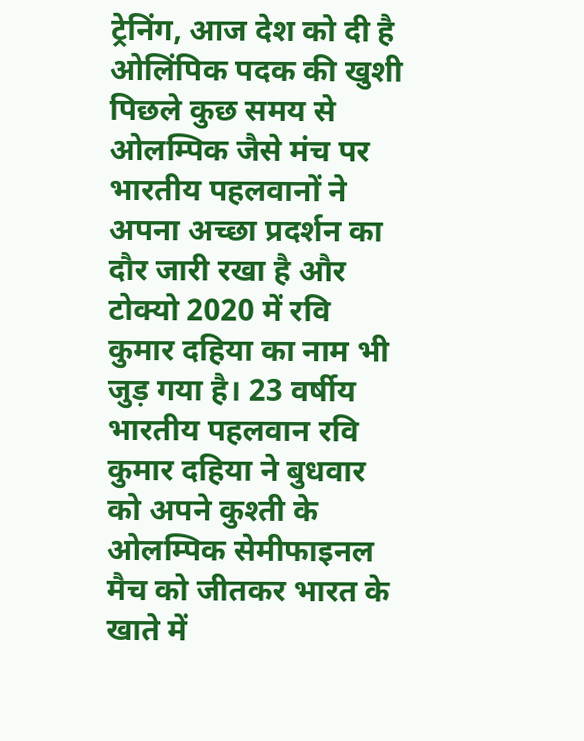ट्रेनिंग, आज देश को दी है ओलिंपिक पदक की खुशी
पिछले कुछ समय से ओलम्पिक जैसे मंच पर भारतीय पहलवानों ने अपना अच्छा प्रदर्शन का दौर जारी रखा है और टोक्यो 2020 में रवि कुमार दहिया का नाम भी जुड़ गया है। 23 वर्षीय भारतीय पहलवान रवि कुमार दहिया ने बुधवार को अपने कुश्ती के ओलम्पिक सेमीफाइनल मैच को जीतकर भारत के खाते में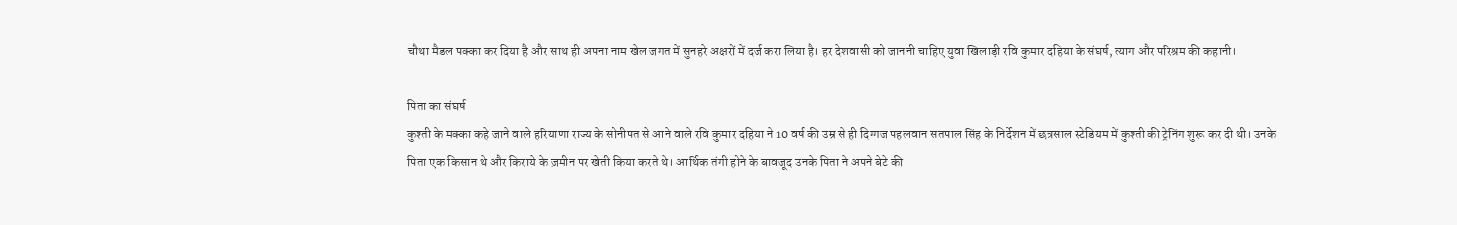चौथा मैडल पक्का कर दिया है और साथ ही अपना नाम खेल जगत में सुनहरे अक्षरों में दर्ज करा लिया है। हर देशवासी को जाननी चाहिए युवा खिलाड़ी रवि कुमार दहिया के संघर्ष, त्याग और परिश्रम की कहानी।

पिता का संघर्ष
कुश्ती के मक्का कहे जाने वाले हरियाणा राज्य के सोनीपत से आने वाले रवि कुमार दहिया ने 10 वर्ष की उम्र से ही दिग्गज पहलवान सतपाल सिंह के निर्देशन में छत्रसाल स्टेडियम में कुश्ती की ट्रेनिंग शुरू कर दी थी। उनके पिता एक किसान थे और किराये के ज़मीन पर खेती किया करते थे। आर्थिक तंगी होने के बावजूद उनके पिता ने अपने बेटे की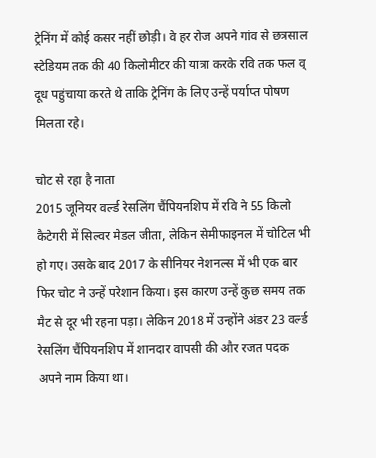ट्रेनिंग में कोई कसर नहीं छोड़ी। वे हर रोज अपने गांव से छत्रसाल स्टेडियम तक की 40 किलोमीटर की यात्रा करके रवि तक फल व् दूध पहुंचाया करते थे ताकि ट्रेनिंग के लिए उन्हें पर्याप्त पोषण मिलता रहे।

चोट से रहा है नाता
2015 जूनियर वर्ल्ड रेसलिंग चैंपियनशिप में रवि ने 55 किलो कैटेगरी में सिल्वर मेडल जीता, लेकिन सेमीफाइनल में चोटिल भी हो गए। उसके बाद 2017 के सीनियर नेशनल्स में भी एक बार फिर चोट ने उन्हें परेशान किया। इस कारण उन्हें कुछ समय तक मैट से दूर भी रहना पड़ा। लेकिन 2018 में उन्होंने अंडर 23 वर्ल्ड रेसलिंग चैंपियनशिप में शानदार वापसी की और रजत पदक अपने नाम किया था।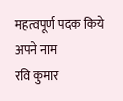महत्वपूर्ण पदक किये अपने नाम
रवि कुमार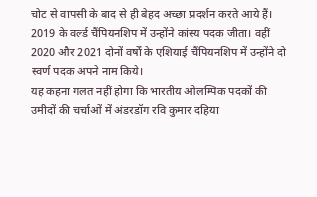चोट से वापसी के बाद से ही बेहद अच्छा प्रदर्शन करते आये हैं। 2019 के वर्ल्ड चैंपियनशिप में उन्होंने कांस्य पदक जीता। वहीं 2020 और 2021 दोनों वर्षों के एशियाई चैंपियनशिप में उन्होंने दो स्वर्ण पदक अपने नाम किये।
यह कहना गलत नहीं होगा कि भारतीय ओलम्पिक पदकों की उमीदों की चर्चाओं में अंडरडॉग रवि कुमार दहिया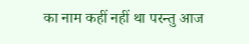का नाम कहीं नहीं था परन्तु आज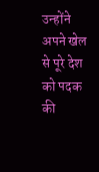उन्होंने अपने खेल से पूरे देश को पदक की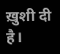ख़ुशी दी है।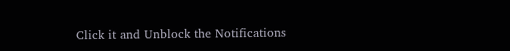Click it and Unblock the Notifications